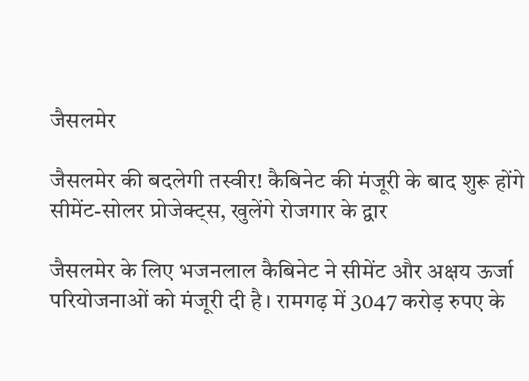जैसलमेर

जैसलमेर की बदलेगी तस्वीर! कैबिनेट की मंजूरी के बाद शुरू होंगे सीमेंट-सोलर प्रोजेक्ट्स, खुलेंगे रोजगार के द्वार

जैसलमेर के लिए भजनलाल कैबिनेट ने सीमेंट और अक्षय ऊर्जा परियोजनाओं को मंजूरी दी है। रामगढ़ में 3047 करोड़ रुपए के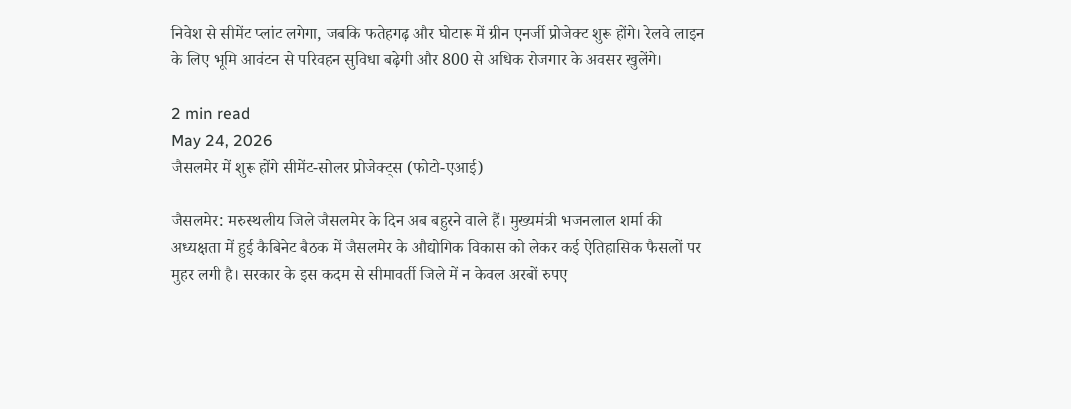निवेश से सीमेंट प्लांट लगेगा, जबकि फतेहगढ़ और घोटारू में ग्रीन एनर्जी प्रोजेक्ट शुरू होंगे। रेलवे लाइन के लिए भूमि आवंटन से परिवहन सुविधा बढ़ेगी और 800 से अधिक रोजगार के अवसर खुलेंगे।

2 min read
May 24, 2026
जैसलमेर में शुरू होंगे सीमेंट-सोलर प्रोजेक्ट्स (फोटो-एआई)

जैसलमेर: मरुस्थलीय जिले जैसलमेर के दिन अब बहुरने वाले हैं। मुख्यमंत्री भजनलाल शर्मा की अध्यक्षता में हुई कैबिनेट बैठक में जैसलमेर के औद्योगिक विकास को लेकर कई ऐतिहासिक फैसलों पर मुहर लगी है। सरकार के इस कदम से सीमावर्ती जिले में न केवल अरबों रुपए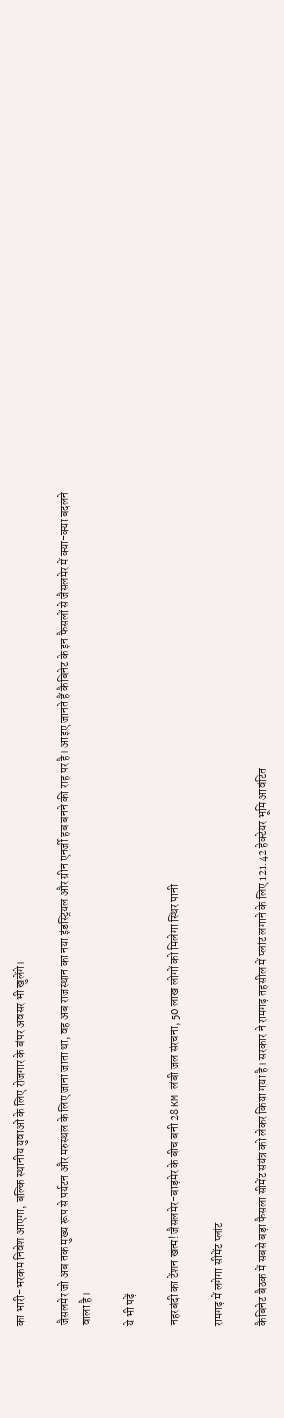का भारी-भरकम निवेश आएगा, बल्कि स्थानीय युवाओं के लिए रोजगार के बंपर अवसर भी खुलेंगे।

जैसलमेर जो अब तक मुख्य रूप से पर्यटन और मरुस्थल के लिए जाना जाता था, वह अब राजस्थान का नया इंडस्ट्रियल और ग्रीन एनर्जी हब बनने की राह पर है। आइए जानते हैं कैबिनेट के इन फैसलों से जैसलमेर में क्या-क्या बदलने वाला है।

ये भी पढ़ें

नहरबंदी का टेंशन खत्म! जैसलमेर-बाड़मेर के बीच बनी 28 KM लंबी जल संरचना, 50 लाख लोगों को मिलेगा स्थिर पानी

रामगढ़ में लगेगा सीमेंट प्लांट

कैबिनेट बैठक में सबसे बड़ा फैसला सीमेंट संयंत्र को लेकर किया गया है। सरकार ने रामगढ़ तहसील में प्लांट लगाने के लिए 121.42 हेक्टेयर भूमि आवंटित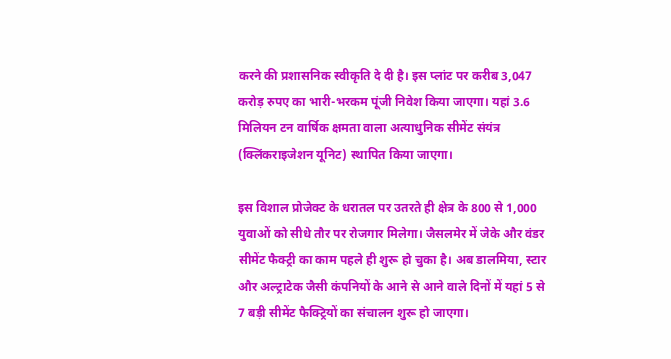करने की प्रशासनिक स्वीकृति दे दी है। इस प्लांट पर करीब 3,047 करोड़ रुपए का भारी-भरकम पूंजी निवेश किया जाएगा। यहां 3.6 मिलियन टन वार्षिक क्षमता वाला अत्याधुनिक सीमेंट संयंत्र (क्लिंकराइजेशन यूनिट) स्थापित किया जाएगा।

इस विशाल प्रोजेक्ट के धरातल पर उतरते ही क्षेत्र के 800 से 1,000 युवाओं को सीधे तौर पर रोजगार मिलेगा। जैसलमेर में जेके और वंडर सीमेंट फैक्ट्री का काम पहले ही शुरू हो चुका है। अब डालमिया, स्टार और अल्ट्राटेक जैसी कंपनियों के आने से आने वाले दिनों में यहां 5 से 7 बड़ी सीमेंट फैक्ट्रियों का संचालन शुरू हो जाएगा।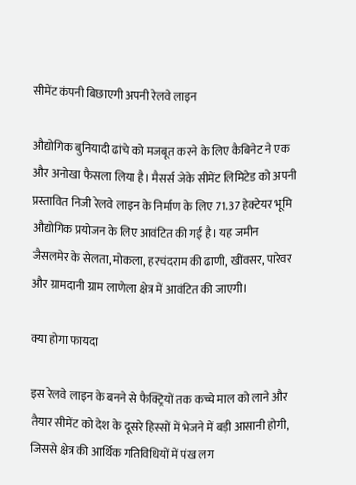सीमेंट कंपनी बिछाएगी अपनी रेलवे लाइन

औद्योगिक बुनियादी ढांचे को मजबूत करने के लिए कैबिनेट ने एक और अनोखा फैसला लिया है। मैसर्स जेके सीमेंट लिमिटेड को अपनी प्रस्तावित निजी रेलवे लाइन के निर्माण के लिए 71.37 हेक्टेयर भूमि औद्योगिक प्रयोजन के लिए आवंटित की गई है। यह जमीन जैसलमेर के सेलता, मोकला, हरचंदराम की ढाणी, खींवसर, पारेवर और ग्रामदानी ग्राम लाणेला क्षेत्र में आवंटित की जाएगी।

क्या होगा फायदा

इस रेलवे लाइन के बनने से फैक्ट्रियों तक कच्चे माल को लाने और तैयार सीमेंट को देश के दूसरे हिस्सों में भेजने में बड़ी आसानी होगी, जिससे क्षेत्र की आर्थिक गतिविधियों में पंख लग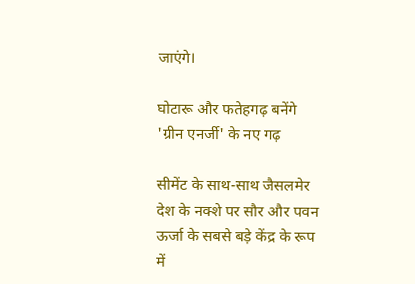जाएंगे।

घोटारू और फतेहगढ़ बनेंगे 'ग्रीन एनर्जी' के नए गढ़

सीमेंट के साथ-साथ जैसलमेर देश के नक्शे पर सौर और पवन ऊर्जा के सबसे बड़े केंद्र के रूप में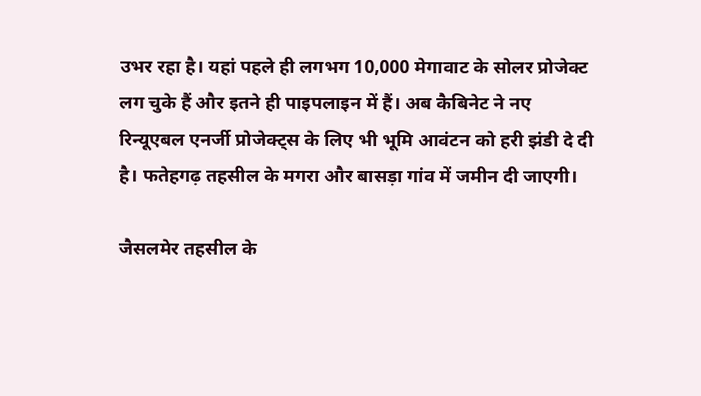उभर रहा है। यहां पहले ही लगभग 10,000 मेगावाट के सोलर प्रोजेक्ट लग चुके हैं और इतने ही पाइपलाइन में हैं। अब कैबिनेट ने नए रिन्यूएबल एनर्जी प्रोजेक्ट्स के लिए भी भूमि आवंटन को हरी झंडी दे दी है। फतेहगढ़ तहसील के मगरा और बासड़ा गांव में जमीन दी जाएगी।

जैसलमेर तहसील के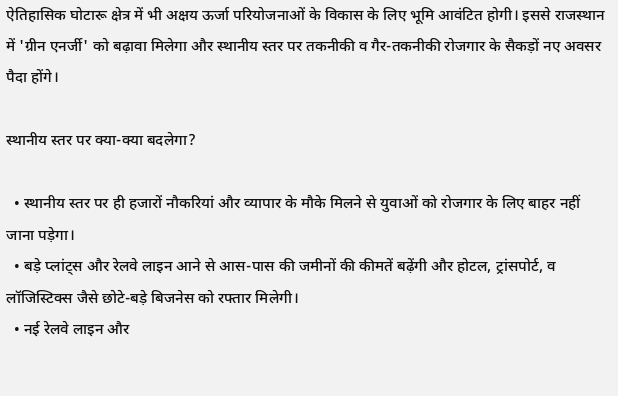ऐतिहासिक घोटारू क्षेत्र में भी अक्षय ऊर्जा परियोजनाओं के विकास के लिए भूमि आवंटित होगी। इससे राजस्थान में 'ग्रीन एनर्जी' को बढ़ावा मिलेगा और स्थानीय स्तर पर तकनीकी व गैर-तकनीकी रोजगार के सैकड़ों नए अवसर पैदा होंगे।

स्थानीय स्तर पर क्या-क्या बदलेगा?

  • स्थानीय स्तर पर ही हजारों नौकरियां और व्यापार के मौके मिलने से युवाओं को रोजगार के लिए बाहर नहीं जाना पड़ेगा।
  • बड़े प्लांट्स और रेलवे लाइन आने से आस-पास की जमीनों की कीमतें बढ़ेंगी और होटल, ट्रांसपोर्ट, व लॉजिस्टिक्स जैसे छोटे-बड़े बिजनेस को रफ्तार मिलेगी।
  • नई रेलवे लाइन और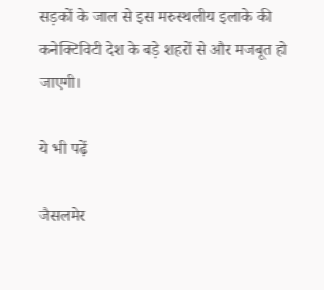सड़कों के जाल से इस मरुस्थलीय इलाके की कनेक्टिविटी देश के बड़े शहरों से और मजबूत हो जाएगी।

ये भी पढ़ें

जैसलमेर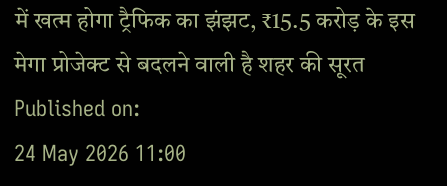में खत्म होगा ट्रैफिक का झंझट, ₹15.5 करोड़ के इस मेगा प्रोजेक्ट से बदलने वाली है शहर की सूरत
Published on:
24 May 2026 11:00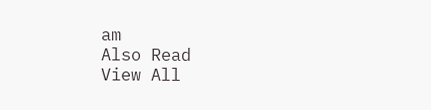am
Also Read
View All